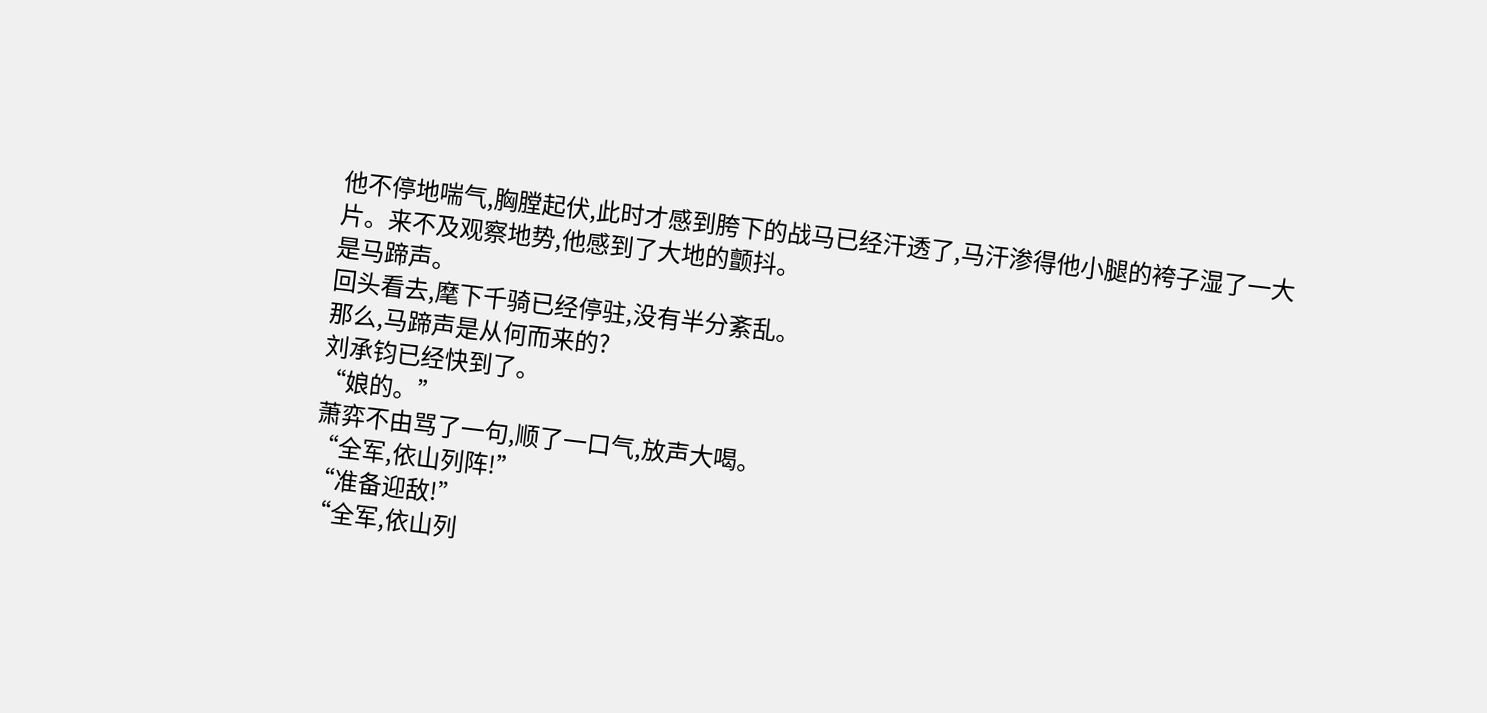他不停地喘气,胸膛起伏,此时才感到胯下的战马已经汗透了,马汗渗得他小腿的袴子湿了一大片。来不及观察地势,他感到了大地的颤抖。
是马蹄声。
回头看去,麾下千骑已经停驻,没有半分紊乱。
那么,马蹄声是从何而来的?
刘承钧已经快到了。
“娘的。”
萧弈不由骂了一句,顺了一口气,放声大喝。
“全军,依山列阵!”
“准备迎敌!”
“全军,依山列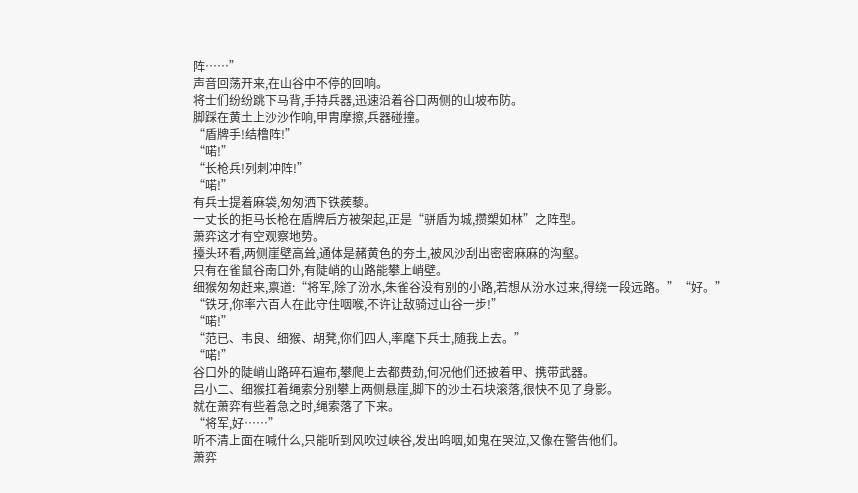阵……”
声音回荡开来,在山谷中不停的回响。
将士们纷纷跳下马背,手持兵器,迅速沿着谷口两侧的山坡布防。
脚踩在黄土上沙沙作响,甲胄摩擦,兵器碰撞。
“盾牌手!结橹阵!”
“喏!”
“长枪兵!列刺冲阵!”
“喏!”
有兵士提着麻袋,匆匆洒下铁蒺藜。
一丈长的拒马长枪在盾牌后方被架起,正是“骈盾为城,攒槊如林”之阵型。
萧弈这才有空观察地势。
擡头环看,两侧崖壁高耸,通体是赭黄色的夯土,被风沙刮出密密麻麻的沟壑。
只有在雀鼠谷南口外,有陡峭的山路能攀上峭壁。
细猴匆匆赶来,禀道:“将军,除了汾水,朱雀谷没有别的小路,若想从汾水过来,得绕一段远路。”“好。”
“铁牙,你率六百人在此守住咽喉,不许让敌骑过山谷一步!”
“喏!”
“范已、韦良、细猴、胡凳,你们四人,率麾下兵士,随我上去。”
“喏!”
谷口外的陡峭山路碎石遍布,攀爬上去都费劲,何况他们还披着甲、携带武器。
吕小二、细猴扛着绳索分别攀上两侧悬崖,脚下的沙土石块滚落,很快不见了身影。
就在萧弈有些着急之时,绳索落了下来。
“将军,好……”
听不清上面在喊什么,只能听到风吹过峡谷,发出呜咽,如鬼在哭泣,又像在警告他们。
萧弈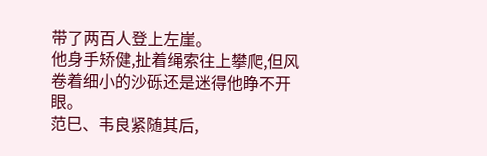带了两百人登上左崖。
他身手矫健,扯着绳索往上攀爬,但风卷着细小的沙砾还是迷得他睁不开眼。
范巳、韦良紧随其后,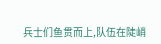兵士们鱼贯而上,队伍在陡峭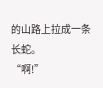的山路上拉成一条长蛇。
“啊!”